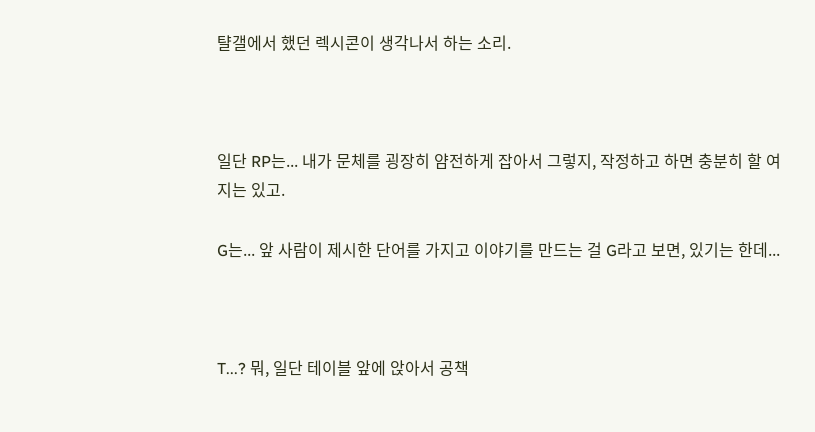턀갤에서 했던 렉시콘이 생각나서 하는 소리.



일단 RP는... 내가 문체를 굉장히 얌전하게 잡아서 그렇지, 작정하고 하면 충분히 할 여지는 있고.

G는... 앞 사람이 제시한 단어를 가지고 이야기를 만드는 걸 G라고 보면, 있기는 한데...



T...? 뭐, 일단 테이블 앞에 앉아서 공책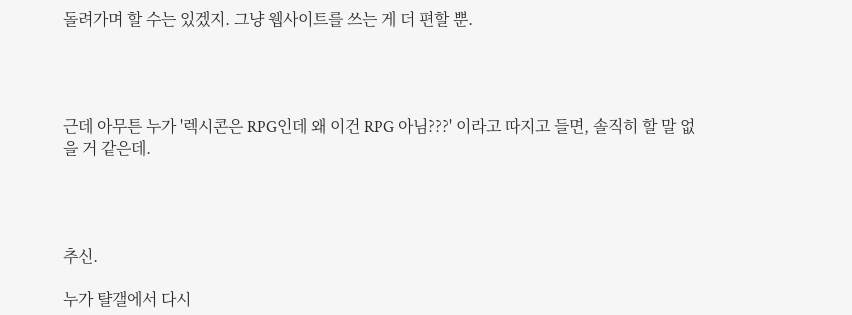돌려가며 할 수는 있겠지. 그냥 웹사이트를 쓰는 게 더 편할 뿐.




근데 아무튼 누가 '렉시콘은 RPG인데 왜 이건 RPG 아님???' 이라고 따지고 들면, 솔직히 할 말 없을 거 같은데.




추신.

누가 턀갤에서 다시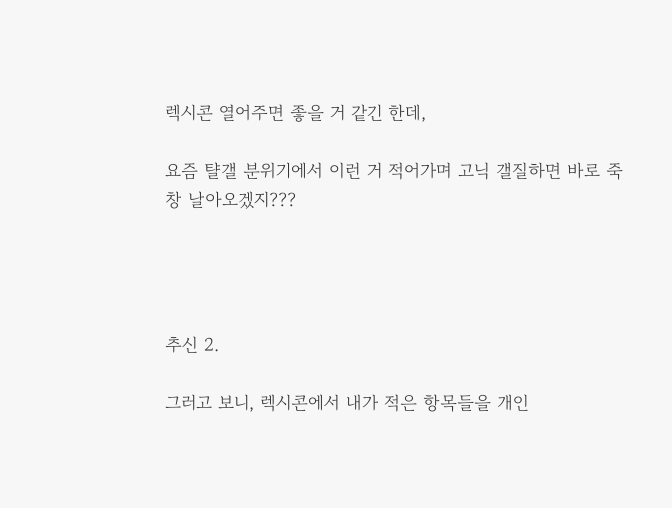렉시콘 열어주면 좋을 거 같긴 한데,

요즘 턀갤 분위기에서 이런 거 적어가며 고닉 갤질하면 바로 죽창 날아오겠지???




추신 2.

그러고 보니, 렉시콘에서 내가 적은 항목들을 개인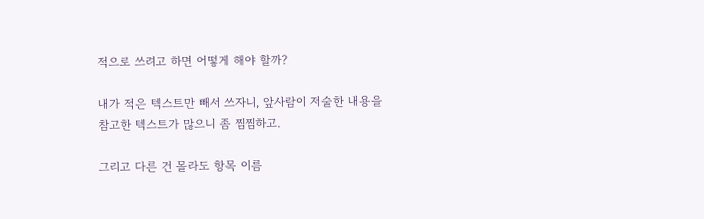적으로 쓰려고 하면 어떻게 해야 할까?

내가 적은 텍스트만 빼서 쓰자니, 앞사람이 저술한 내용을 참고한 텍스트가 많으니 좀 찜찜하고.

그리고 다른 건 몰라도 항목 이름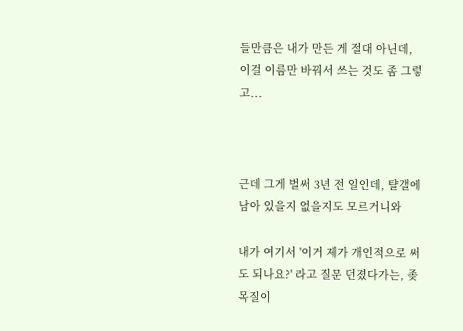들만큼은 내가 만든 게 절대 아닌데, 이걸 이름만 바꿔서 쓰는 것도 좀 그렇고...



근데 그게 벌써 3년 전 일인데, 턀갤에 남아 있을지 없을지도 모르거니와

내가 여기서 '이거 제가 개인적으로 써도 되나요?' 라고 질문 던졌다가는, 좆목질이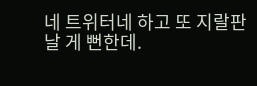네 트위터네 하고 또 지랄판 날 게 뻔한데.